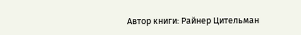Автор книги: Райнер Цительман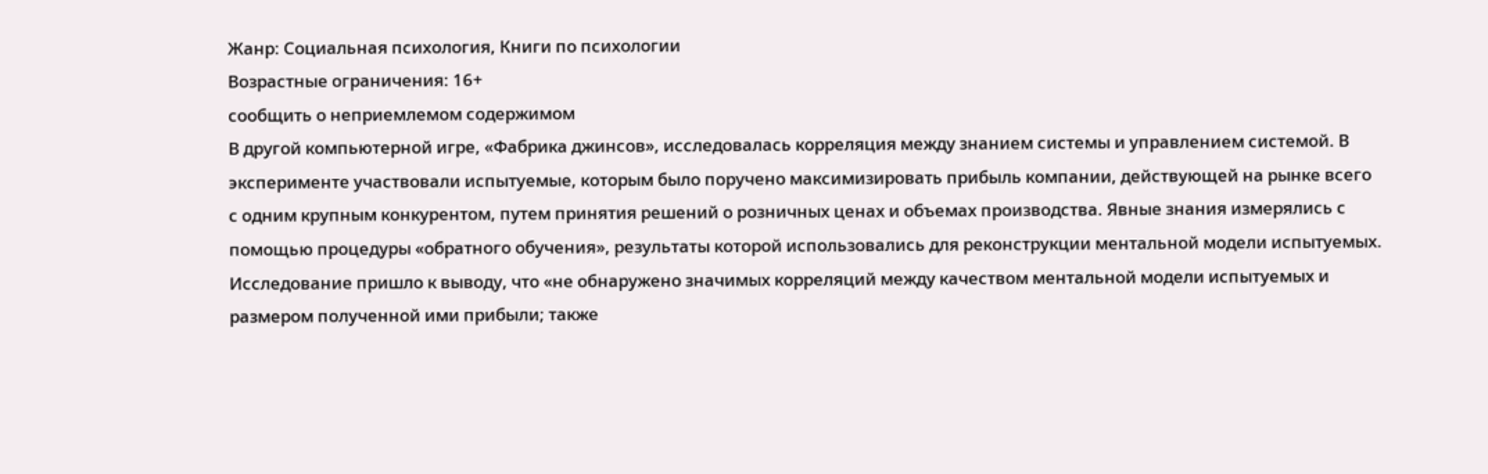Жанр: Социальная психология, Книги по психологии
Возрастные ограничения: 16+
сообщить о неприемлемом содержимом
В другой компьютерной игре, «Фабрика джинсов», исследовалась корреляция между знанием системы и управлением системой. В эксперименте участвовали испытуемые, которым было поручено максимизировать прибыль компании, действующей на рынке всего с одним крупным конкурентом, путем принятия решений о розничных ценах и объемах производства. Явные знания измерялись с помощью процедуры «обратного обучения», результаты которой использовались для реконструкции ментальной модели испытуемых. Исследование пришло к выводу, что «не обнаружено значимых корреляций между качеством ментальной модели испытуемых и размером полученной ими прибыли; также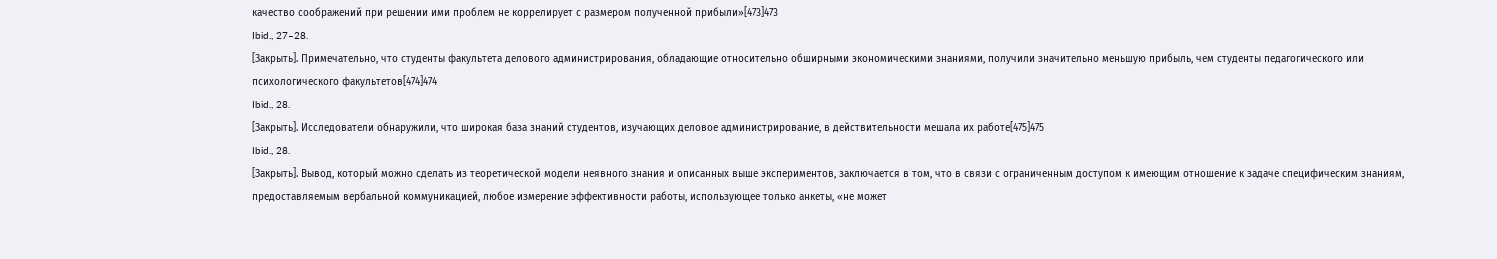качество соображений при решении ими проблем не коррелирует с размером полученной прибыли»[473]473
Ibid., 27–28.
[Закрыть]. Примечательно, что студенты факультета делового администрирования, обладающие относительно обширными экономическими знаниями, получили значительно меньшую прибыль, чем студенты педагогического или психологического факультетов[474]474
Ibid., 28.
[Закрыть]. Исследователи обнаружили, что широкая база знаний студентов, изучающих деловое администрирование, в действительности мешала их работе[475]475
Ibid., 28.
[Закрыть]. Вывод, который можно сделать из теоретической модели неявного знания и описанных выше экспериментов, заключается в том, что в связи с ограниченным доступом к имеющим отношение к задаче специфическим знаниям, предоставляемым вербальной коммуникацией, любое измерение эффективности работы, использующее только анкеты, «не может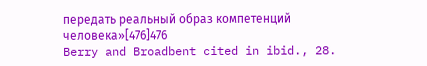передать реальный образ компетенций человека»[476]476
Berry and Broadbent cited in ibid., 28.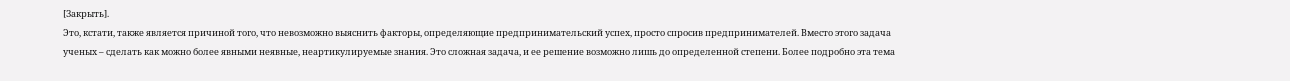[Закрыть].
Это, кстати, также является причиной того, что невозможно выяснить факторы, определяющие предпринимательский успех, просто спросив предпринимателей. Вместо этого задача ученых – сделать как можно более явными неявные, неартикулируемые знания. Это сложная задача, и ее решение возможно лишь до определенной степени. Более подробно эта тема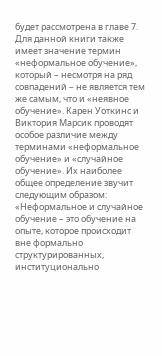будет рассмотрена в главе 7.
Для данной книги также имеет значение термин «неформальное обучение», который – несмотря на ряд совпадений – не является тем же самым, что и «неявное обучение». Карен Уоткинс и Виктория Марсик проводят особое различие между терминами «неформальное обучение» и «случайное обучение». Их наиболее общее определение звучит следующим образом: «Неформальное и случайное обучение – это обучение на опыте, которое происходит вне формально структурированных, институционально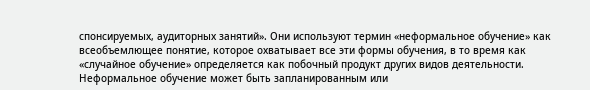спонсируемых, аудиторных занятий». Они используют термин «неформальное обучение» как всеобъемлющее понятие, которое охватывает все эти формы обучения, в то время как «случайное обучение» определяется как побочный продукт других видов деятельности. Неформальное обучение может быть запланированным или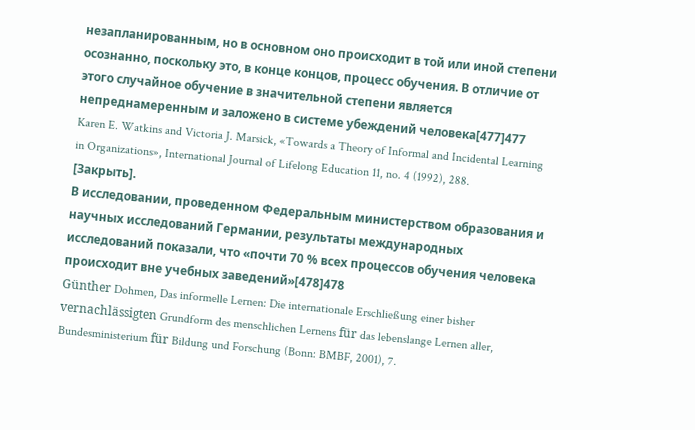незапланированным, но в основном оно происходит в той или иной степени осознанно, поскольку это, в конце концов, процесс обучения. В отличие от этого случайное обучение в значительной степени является непреднамеренным и заложено в системе убеждений человека[477]477
Karen E. Watkins and Victoria J. Marsick, «Towards a Theory of Informal and Incidental Learning in Organizations», International Journal of Lifelong Education 11, no. 4 (1992), 288.
[Закрыть].
В исследовании, проведенном Федеральным министерством образования и научных исследований Германии, результаты международных исследований показали, что «почти 70 % всех процессов обучения человека происходит вне учебных заведений»[478]478
Günther Dohmen, Das informelle Lernen: Die internationale Erschließung einer bisher vernachlässigten Grundform des menschlichen Lernens für das lebenslange Lernen aller, Bundesministerium für Bildung und Forschung (Bonn: BMBF, 2001), 7.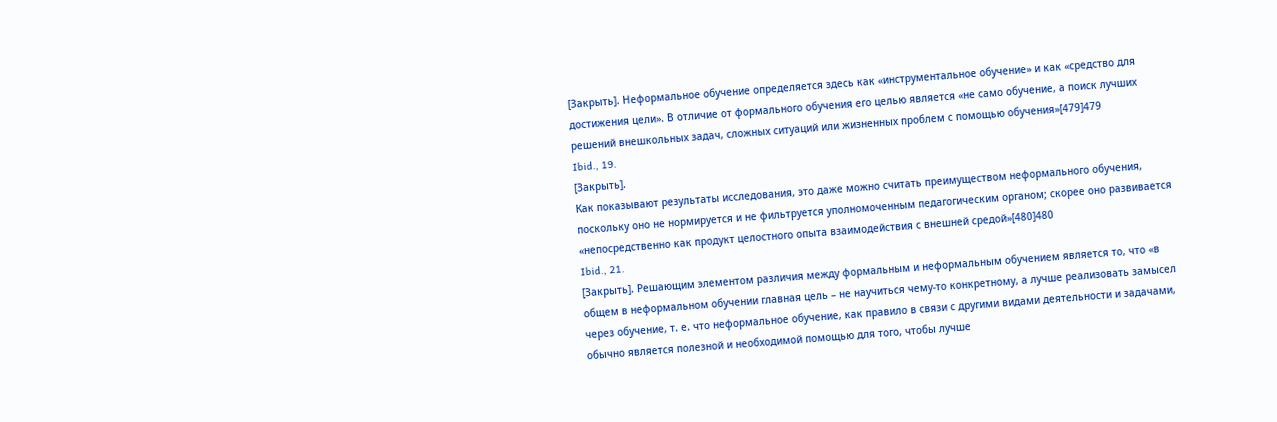[Закрыть]. Неформальное обучение определяется здесь как «инструментальное обучение» и как «средство для достижения цели». В отличие от формального обучения его целью является «не само обучение, а поиск лучших решений внешкольных задач, сложных ситуаций или жизненных проблем с помощью обучения»[479]479
Ibid., 19.
[Закрыть].
Как показывают результаты исследования, это даже можно считать преимуществом неформального обучения, поскольку оно не нормируется и не фильтруется уполномоченным педагогическим органом; скорее оно развивается «непосредственно как продукт целостного опыта взаимодействия с внешней средой»[480]480
Ibid., 21.
[Закрыть]. Решающим элементом различия между формальным и неформальным обучением является то, что «в общем в неформальном обучении главная цель – не научиться чему-то конкретному, а лучше реализовать замысел через обучение, т. е. что неформальное обучение, как правило в связи с другими видами деятельности и задачами, обычно является полезной и необходимой помощью для того, чтобы лучше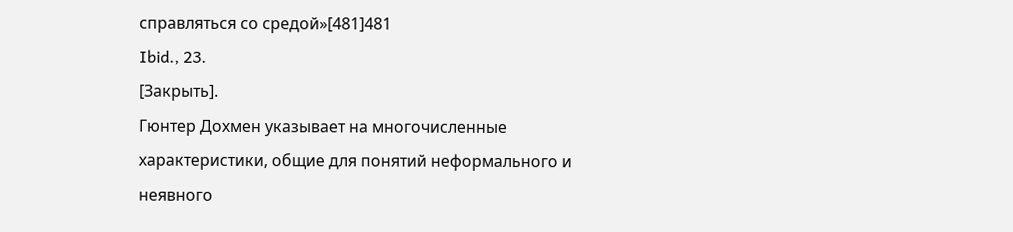справляться со средой»[481]481
Ibid., 23.
[Закрыть].
Гюнтер Дохмен указывает на многочисленные характеристики, общие для понятий неформального и неявного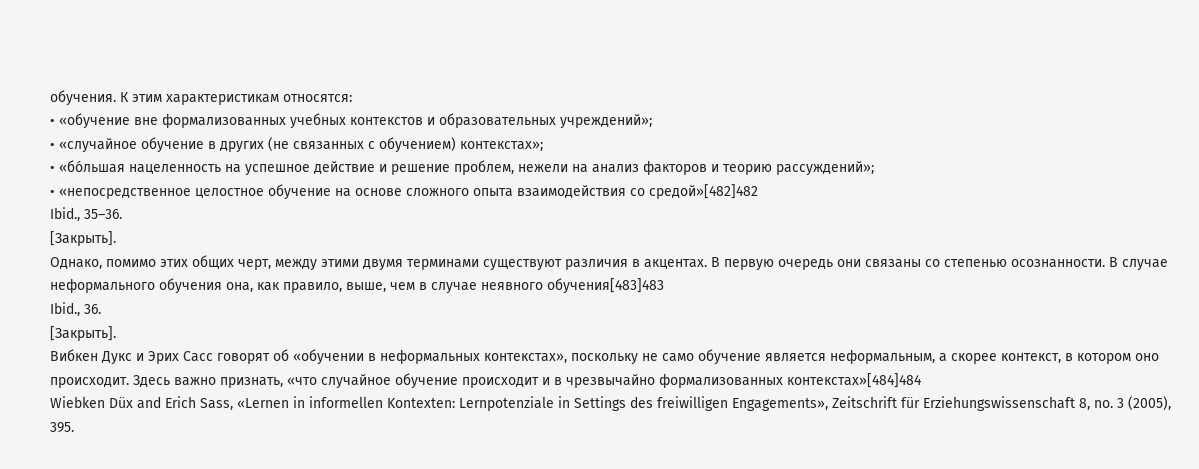обучения. К этим характеристикам относятся:
• «обучение вне формализованных учебных контекстов и образовательных учреждений»;
• «случайное обучение в других (не связанных с обучением) контекстах»;
• «бо́льшая нацеленность на успешное действие и решение проблем, нежели на анализ факторов и теорию рассуждений»;
• «непосредственное целостное обучение на основе сложного опыта взаимодействия со средой»[482]482
Ibid., 35–36.
[Закрыть].
Однако, помимо этих общих черт, между этими двумя терминами существуют различия в акцентах. В первую очередь они связаны со степенью осознанности. В случае неформального обучения она, как правило, выше, чем в случае неявного обучения[483]483
Ibid., 36.
[Закрыть].
Вибкен Дукс и Эрих Сасс говорят об «обучении в неформальных контекстах», поскольку не само обучение является неформальным, а скорее контекст, в котором оно происходит. Здесь важно признать, «что случайное обучение происходит и в чрезвычайно формализованных контекстах»[484]484
Wiebken Düx and Erich Sass, «Lernen in informellen Kontexten: Lernpotenziale in Settings des freiwilligen Engagements», Zeitschrift für Erziehungswissenschaft 8, no. 3 (2005), 395.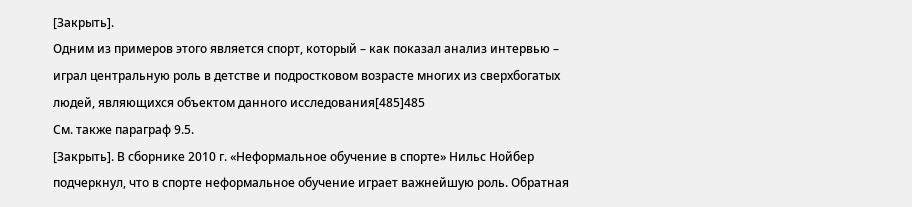[Закрыть].
Одним из примеров этого является спорт, который – как показал анализ интервью – играл центральную роль в детстве и подростковом возрасте многих из сверхбогатых людей, являющихся объектом данного исследования[485]485
См. также параграф 9.5.
[Закрыть]. В сборнике 2010 г. «Неформальное обучение в спорте» Нильс Нойбер подчеркнул, что в спорте неформальное обучение играет важнейшую роль. Обратная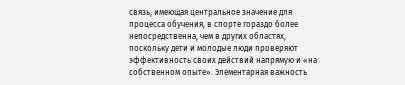связь, имеющая центральное значение для процесса обучения, в спорте гораздо более непосредственна, чем в других областях, поскольку дети и молодые люди проверяют эффективность своих действий напрямую и «на собственном опыте». Элементарная важность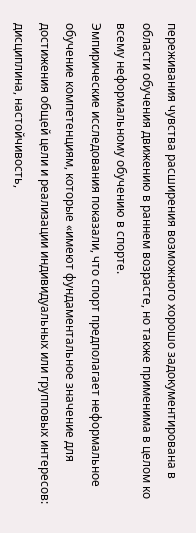переживания чувства расширения возможного хорошо задокументирована в области обучения движению в раннем возрасте, но также применима в целом ко всему неформальному обучению в спорте.
Эмпирические исследования показали, что спорт предполагает неформальное обучение компетенциям, которые «имеют фундаментальное значение для достижения общей цели и реализации индивидуальных или групповых интересов: дисциплина, настойчивость,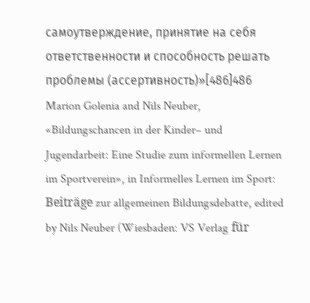самоутверждение, принятие на себя ответственности и способность решать проблемы (ассертивность)»[486]486
Marion Golenia and Nils Neuber, «Bildungschancen in der Kinder– und Jugendarbeit: Eine Studie zum informellen Lernen im Sportverein», in Informelles Lernen im Sport: Beiträge zur allgemeinen Bildungsdebatte, edited by Nils Neuber (Wiesbaden: VS Verlag für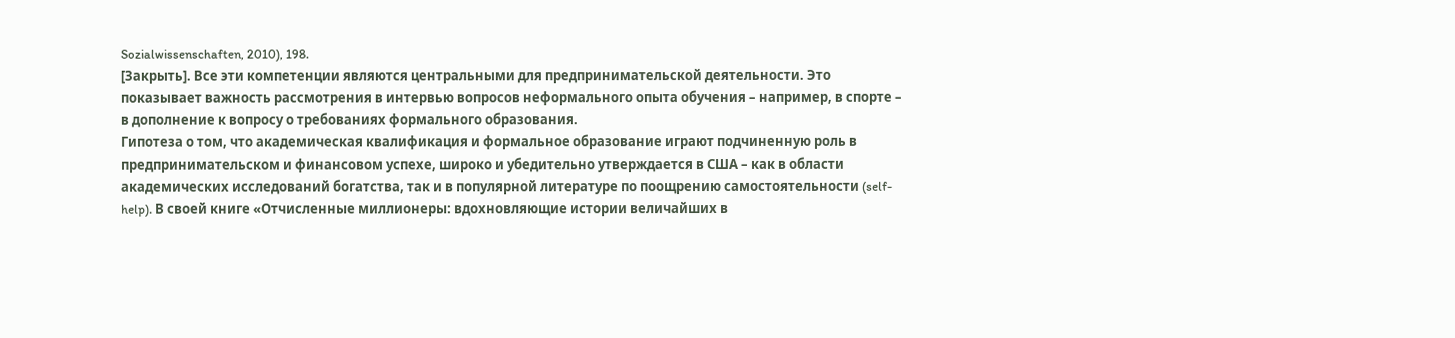Sozialwissenschaften, 2010), 198.
[Закрыть]. Все эти компетенции являются центральными для предпринимательской деятельности. Это показывает важность рассмотрения в интервью вопросов неформального опыта обучения – например, в спорте – в дополнение к вопросу о требованиях формального образования.
Гипотеза о том, что академическая квалификация и формальное образование играют подчиненную роль в предпринимательском и финансовом успехе, широко и убедительно утверждается в США – как в области академических исследований богатства, так и в популярной литературе по поощрению самостоятельности (self-help). В своей книге «Отчисленные миллионеры: вдохновляющие истории величайших в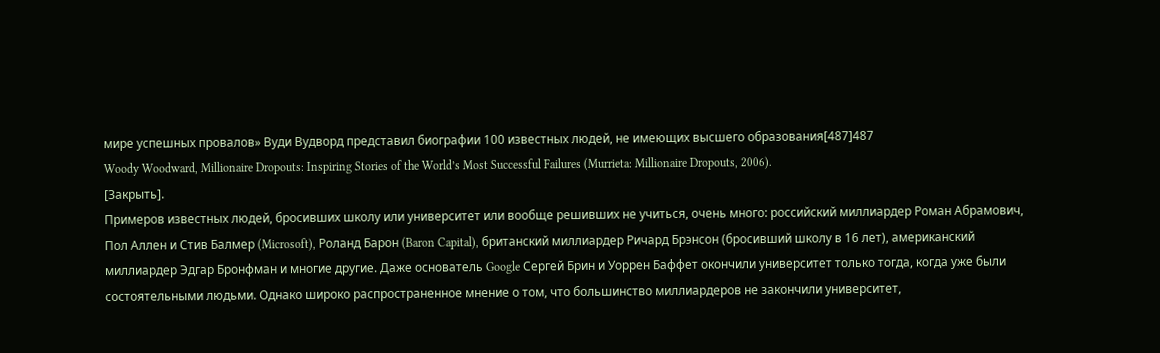мире успешных провалов» Вуди Вудворд представил биографии 100 известных людей, не имеющих высшего образования[487]487
Woody Woodward, Millionaire Dropouts: Inspiring Stories of the World’s Most Successful Failures (Murrieta: Millionaire Dropouts, 2006).
[Закрыть].
Примеров известных людей, бросивших школу или университет или вообще решивших не учиться, очень много: российский миллиардер Роман Абрамович, Пол Аллен и Стив Балмер (Microsoft), Роланд Барон (Baron Capital), британский миллиардер Ричард Брэнсон (бросивший школу в 16 лет), американский миллиардер Эдгар Бронфман и многие другие. Даже основатель Google Сергей Брин и Уоррен Баффет окончили университет только тогда, когда уже были состоятельными людьми. Однако широко распространенное мнение о том, что большинство миллиардеров не закончили университет,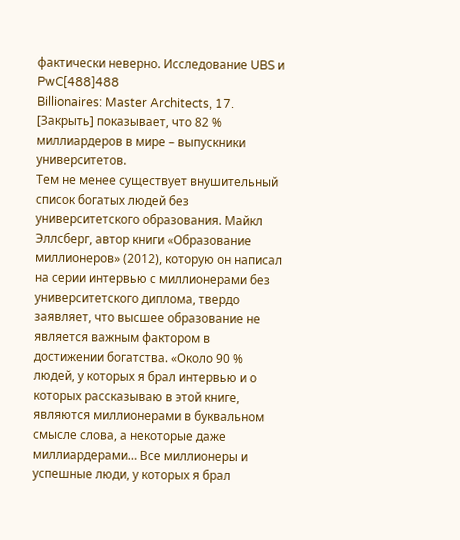фактически неверно. Исследование UBS и PwC[488]488
Billionaires: Master Architects, 17.
[Закрыть] показывает, что 82 % миллиардеров в мире – выпускники университетов.
Тем не менее существует внушительный список богатых людей без университетского образования. Майкл Эллсберг, автор книги «Образование миллионеров» (2012), которую он написал на серии интервью с миллионерами без университетского диплома, твердо заявляет, что высшее образование не является важным фактором в достижении богатства. «Около 90 % людей, у которых я брал интервью и о которых рассказываю в этой книге, являются миллионерами в буквальном смысле слова, а некоторые даже миллиардерами… Все миллионеры и успешные люди, у которых я брал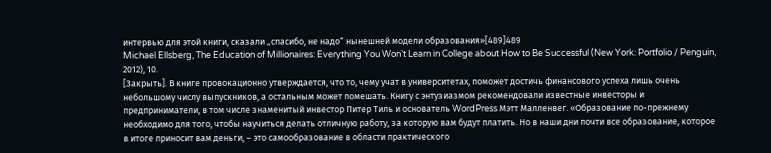интервью для этой книги, сказали „спасибо, не надо“ нынешней модели образования»[489]489
Michael Ellsberg, The Education of Millionaires: Everything You Won’t Learn in College about How to Be Successful (New York: Portfolio / Penguin, 2012), 10.
[Закрыть]. В книге провокационно утверждается, что то, чему учат в университетах, поможет достичь финансового успеха лишь очень небольшому числу выпускников, а остальным может помешать. Книгу с энтузиазмом рекомендовали известные инвесторы и предприниматели, в том числе знаменитый инвестор Питер Тиль и основатель WordPress Мэтт Малленвег. «Образование по-прежнему необходимо для того, чтобы научиться делать отличную работу, за которую вам будут платить. Но в наши дни почти все образование, которое в итоге приносит вам деньги, – это самообразование в области практического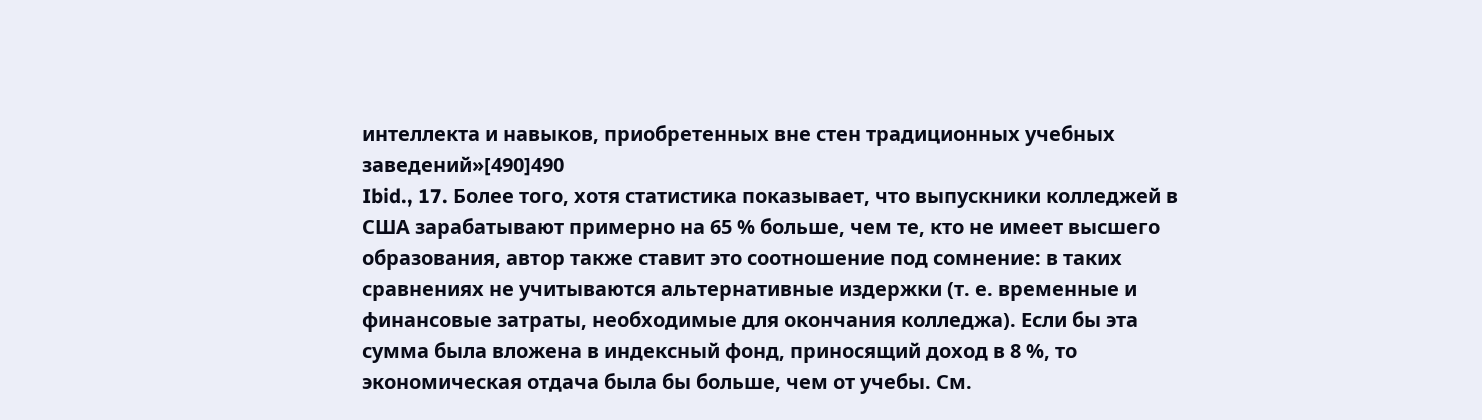интеллекта и навыков, приобретенных вне стен традиционных учебных заведений»[490]490
Ibid., 17. Более того, хотя статистика показывает, что выпускники колледжей в США зарабатывают примерно на 65 % больше, чем те, кто не имеет высшего образования, автор также ставит это соотношение под сомнение: в таких сравнениях не учитываются альтернативные издержки (т. е. временные и финансовые затраты, необходимые для окончания колледжа). Если бы эта сумма была вложена в индексный фонд, приносящий доход в 8 %, то экономическая отдача была бы больше, чем от учебы. См.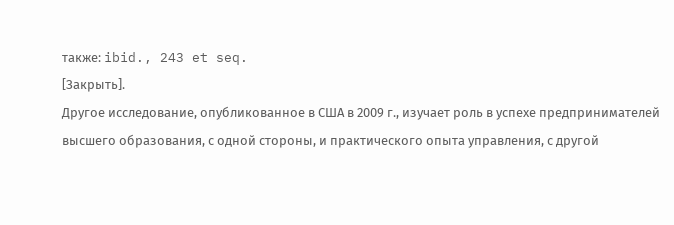также: ibid., 243 et seq.
[Закрыть].
Другое исследование, опубликованное в США в 2009 г., изучает роль в успехе предпринимателей высшего образования, с одной стороны, и практического опыта управления, с другой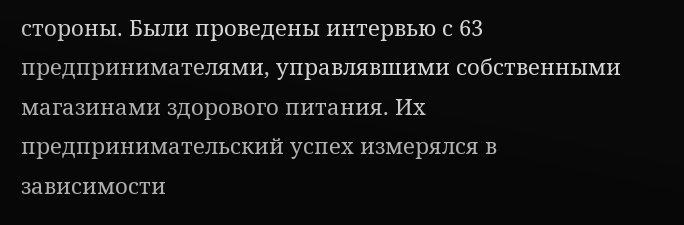стороны. Были проведены интервью с 63 предпринимателями, управлявшими собственными магазинами здорового питания. Их предпринимательский успех измерялся в зависимости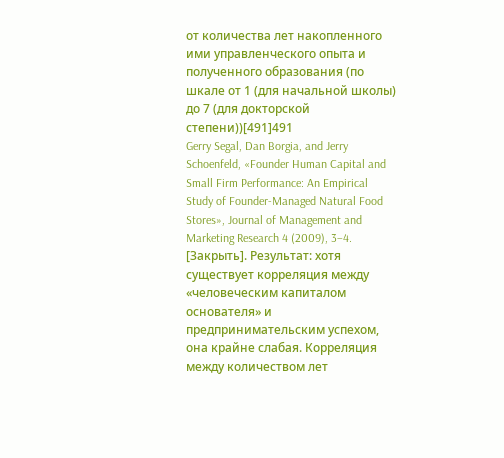от количества лет накопленного ими управленческого опыта и полученного образования (по шкале от 1 (для начальной школы) до 7 (для докторской степени))[491]491
Gerry Segal, Dan Borgia, and Jerry Schoenfeld, «Founder Human Capital and Small Firm Performance: An Empirical Study of Founder-Managed Natural Food Stores», Journal of Management and Marketing Research 4 (2009), 3–4.
[Закрыть]. Результат: хотя существует корреляция между «человеческим капиталом основателя» и предпринимательским успехом, она крайне слабая. Корреляция между количеством лет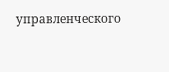управленческого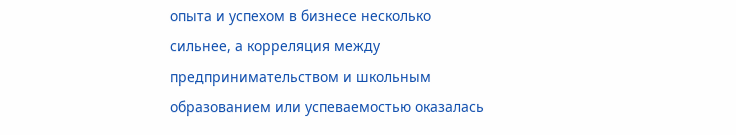опыта и успехом в бизнесе несколько сильнее, а корреляция между предпринимательством и школьным образованием или успеваемостью оказалась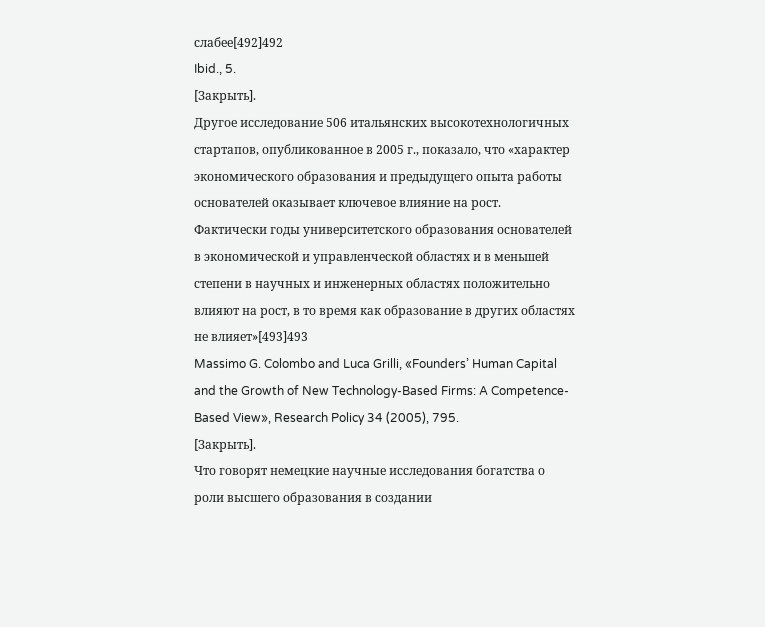слабее[492]492
Ibid., 5.
[Закрыть].
Другое исследование 506 итальянских высокотехнологичных стартапов, опубликованное в 2005 г., показало, что «характер экономического образования и предыдущего опыта работы основателей оказывает ключевое влияние на рост. Фактически годы университетского образования основателей в экономической и управленческой областях и в меньшей степени в научных и инженерных областях положительно влияют на рост, в то время как образование в других областях не влияет»[493]493
Massimo G. Colombo and Luca Grilli, «Founders’ Human Capital and the Growth of New Technology-Based Firms: A Competence-Based View», Research Policy 34 (2005), 795.
[Закрыть].
Что говорят немецкие научные исследования богатства о роли высшего образования в создании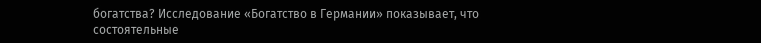богатства? Исследование «Богатство в Германии» показывает, что состоятельные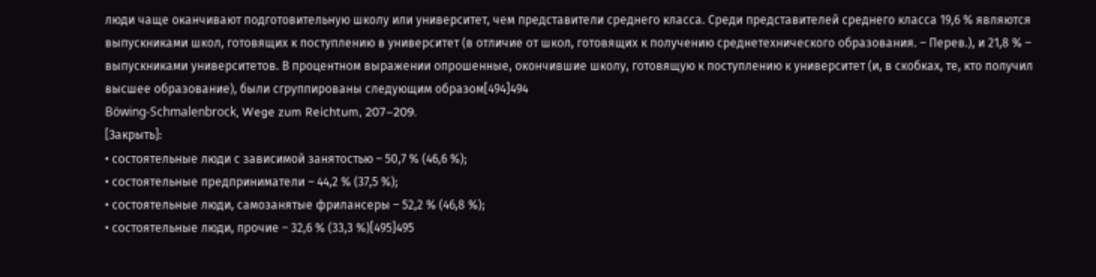люди чаще оканчивают подготовительную школу или университет, чем представители среднего класса. Среди представителей среднего класса 19,6 % являются выпускниками школ, готовящих к поступлению в университет (в отличие от школ, готовящих к получению среднетехнического образования. – Перев.), и 21,8 % – выпускниками университетов. В процентном выражении опрошенные, окончившие школу, готовящую к поступлению к университет (и, в скобках, те, кто получил высшее образование), были сгруппированы следующим образом[494]494
Böwing-Schmalenbrock, Wege zum Reichtum, 207–209.
[Закрыть]:
• состоятельные люди с зависимой занятостью – 50,7 % (46,6 %);
• состоятельные предприниматели – 44,2 % (37,5 %);
• состоятельные люди, самозанятые фрилансеры – 52,2 % (46,8 %);
• состоятельные люди, прочие – 32,6 % (33,3 %)[495]495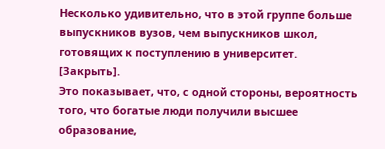Несколько удивительно, что в этой группе больше выпускников вузов, чем выпускников школ, готовящих к поступлению в университет.
[Закрыть].
Это показывает, что, с одной стороны, вероятность того, что богатые люди получили высшее образование,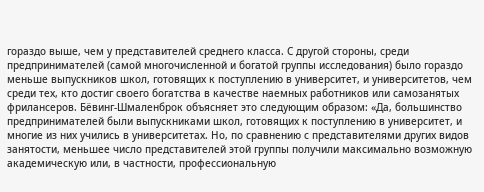гораздо выше, чем у представителей среднего класса. С другой стороны, среди предпринимателей (самой многочисленной и богатой группы исследования) было гораздо меньше выпускников школ, готовящих к поступлению в университет, и университетов, чем среди тех, кто достиг своего богатства в качестве наемных работников или самозанятых фрилансеров. Бёвинг-Шмаленброк объясняет это следующим образом: «Да, большинство предпринимателей были выпускниками школ, готовящих к поступлению в университет, и многие из них учились в университетах. Но, по сравнению с представителями других видов занятости, меньшее число представителей этой группы получили максимально возможную академическую или, в частности, профессиональную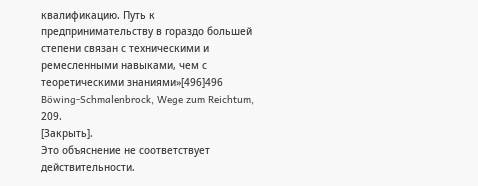квалификацию. Путь к предпринимательству в гораздо большей степени связан с техническими и ремесленными навыками, чем с теоретическими знаниями»[496]496
Böwing-Schmalenbrock, Wege zum Reichtum, 209.
[Закрыть].
Это объяснение не соответствует действительности.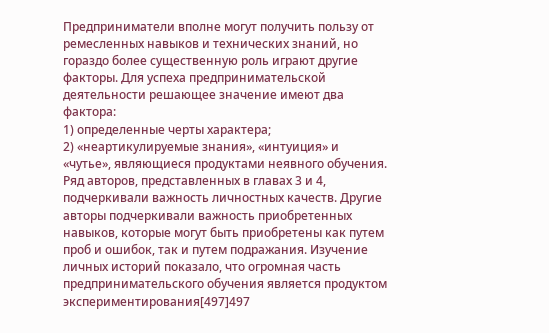Предприниматели вполне могут получить пользу от ремесленных навыков и технических знаний, но гораздо более существенную роль играют другие факторы. Для успеха предпринимательской деятельности решающее значение имеют два фактора:
1) определенные черты характера;
2) «неартикулируемые знания», «интуиция» и «чутье», являющиеся продуктами неявного обучения.
Ряд авторов, представленных в главах 3 и 4, подчеркивали важность личностных качеств. Другие авторы подчеркивали важность приобретенных навыков, которые могут быть приобретены как путем проб и ошибок, так и путем подражания. Изучение личных историй показало, что огромная часть предпринимательского обучения является продуктом экспериментирования[497]497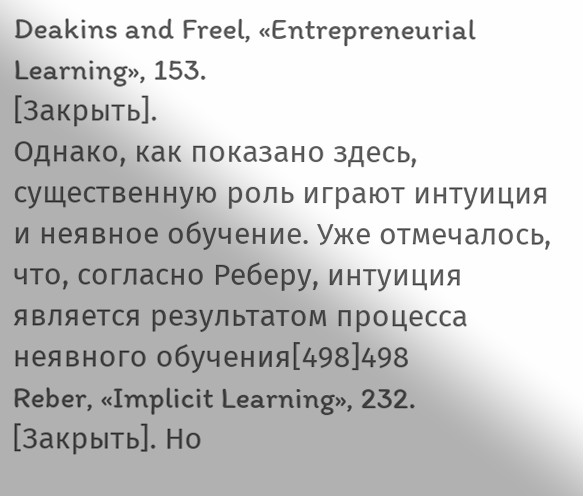Deakins and Freel, «Entrepreneurial Learning», 153.
[Закрыть].
Однако, как показано здесь, существенную роль играют интуиция и неявное обучение. Уже отмечалось, что, согласно Реберу, интуиция является результатом процесса неявного обучения[498]498
Reber, «Implicit Learning», 232.
[Закрыть]. Но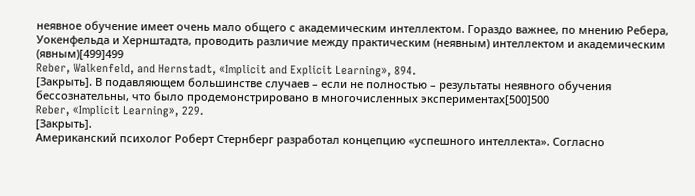неявное обучение имеет очень мало общего с академическим интеллектом. Гораздо важнее, по мнению Ребера, Уокенфельда и Хернштадта, проводить различие между практическим (неявным) интеллектом и академическим (явным)[499]499
Reber, Walkenfeld, and Hernstadt, «Implicit and Explicit Learning», 894.
[Закрыть]. В подавляющем большинстве случаев – если не полностью – результаты неявного обучения бессознательны, что было продемонстрировано в многочисленных экспериментах[500]500
Reber, «Implicit Learning», 229.
[Закрыть].
Американский психолог Роберт Стернберг разработал концепцию «успешного интеллекта». Согласно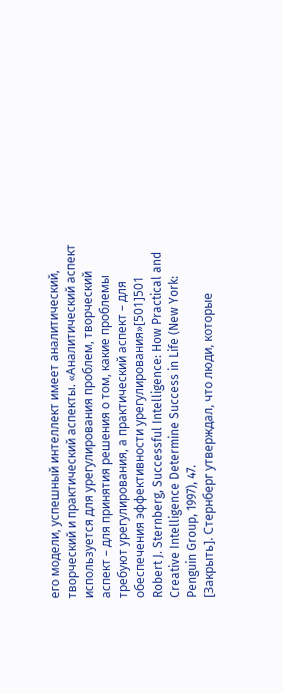его модели, успешный интеллект имеет аналитический, творческий и практический аспекты. «Аналитический аспект используется для урегулирования проблем, творческий аспект – для принятия решения о том, какие проблемы требуют урегулирования, а практический аспект – для обеспечения эффективности урегулирования»[501]501
Robert J. Sternberg, Successful Intelligence: How Practical and Creative Intelligence Determine Success in Life (New York: Penguin Group, 1997), 47.
[Закрыть]. Стернберг утверждал, что люди, которые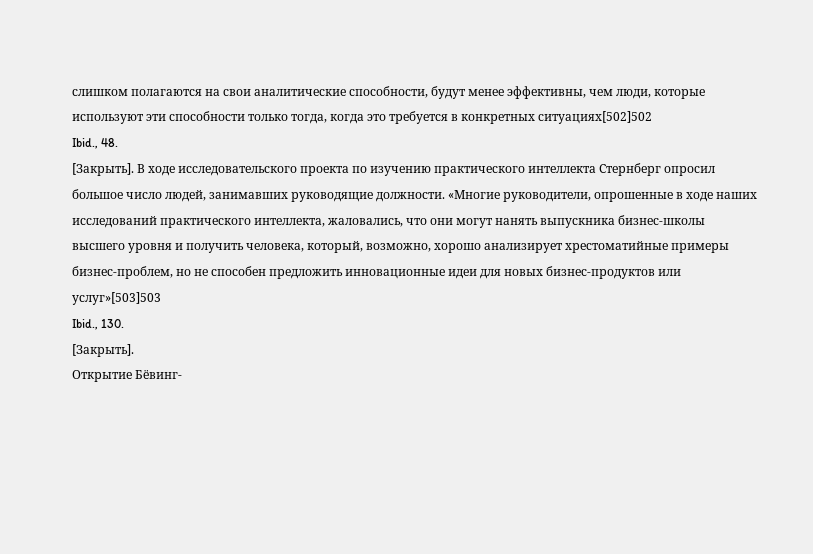слишком полагаются на свои аналитические способности, будут менее эффективны, чем люди, которые используют эти способности только тогда, когда это требуется в конкретных ситуациях[502]502
Ibid., 48.
[Закрыть]. В ходе исследовательского проекта по изучению практического интеллекта Стернберг опросил большое число людей, занимавших руководящие должности. «Многие руководители, опрошенные в ходе наших исследований практического интеллекта, жаловались, что они могут нанять выпускника бизнес-школы высшего уровня и получить человека, который, возможно, хорошо анализирует хрестоматийные примеры бизнес-проблем, но не способен предложить инновационные идеи для новых бизнес-продуктов или услуг»[503]503
Ibid., 130.
[Закрыть].
Открытие Бёвинг-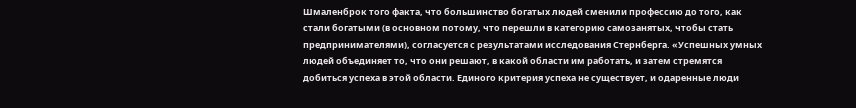Шмаленброк того факта, что большинство богатых людей сменили профессию до того, как стали богатыми (в основном потому, что перешли в категорию самозанятых, чтобы стать предпринимателями), согласуется с результатами исследования Стернберга. «Успешных умных людей объединяет то, что они решают, в какой области им работать, и затем стремятся добиться успеха в этой области. Единого критерия успеха не существует, и одаренные люди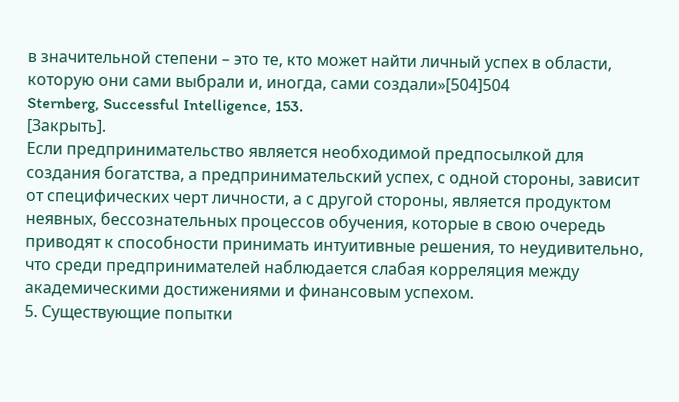в значительной степени – это те, кто может найти личный успех в области, которую они сами выбрали и, иногда, сами создали»[504]504
Sternberg, Successful Intelligence, 153.
[Закрыть].
Если предпринимательство является необходимой предпосылкой для создания богатства, а предпринимательский успех, с одной стороны, зависит от специфических черт личности, а с другой стороны, является продуктом неявных, бессознательных процессов обучения, которые в свою очередь приводят к способности принимать интуитивные решения, то неудивительно, что среди предпринимателей наблюдается слабая корреляция между академическими достижениями и финансовым успехом.
5. Существующие попытки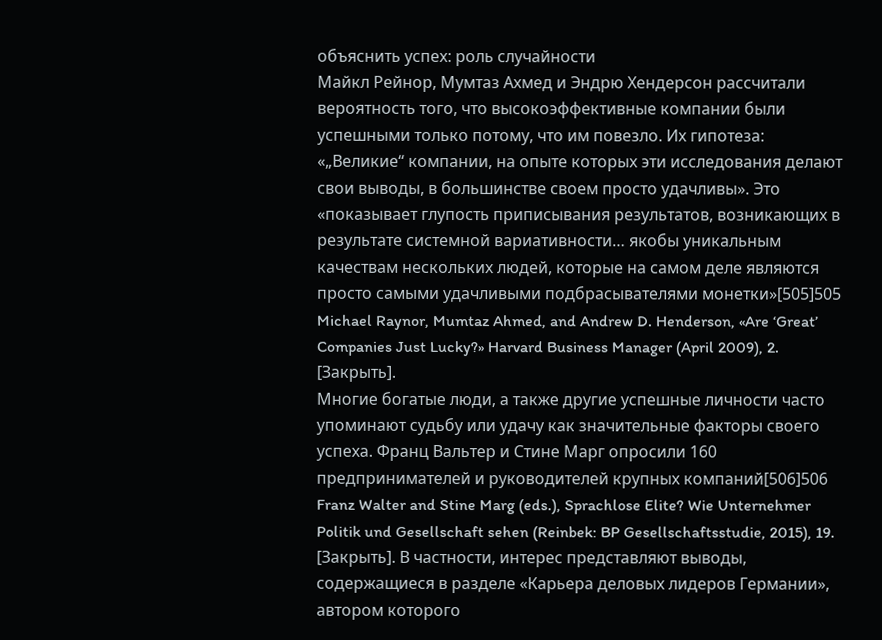объяснить успех: роль случайности
Майкл Рейнор, Мумтаз Ахмед и Эндрю Хендерсон рассчитали вероятность того, что высокоэффективные компании были успешными только потому, что им повезло. Их гипотеза: «„Великие“ компании, на опыте которых эти исследования делают свои выводы, в большинстве своем просто удачливы». Это «показывает глупость приписывания результатов, возникающих в результате системной вариативности… якобы уникальным качествам нескольких людей, которые на самом деле являются просто самыми удачливыми подбрасывателями монетки»[505]505
Michael Raynor, Mumtaz Ahmed, and Andrew D. Henderson, «Are ‘Great’ Companies Just Lucky?» Harvard Business Manager (April 2009), 2.
[Закрыть].
Многие богатые люди, а также другие успешные личности часто упоминают судьбу или удачу как значительные факторы своего успеха. Франц Вальтер и Стине Марг опросили 160 предпринимателей и руководителей крупных компаний[506]506
Franz Walter and Stine Marg (eds.), Sprachlose Elite? Wie Unternehmer Politik und Gesellschaft sehen (Reinbek: BP Gesellschaftsstudie, 2015), 19.
[Закрыть]. В частности, интерес представляют выводы, содержащиеся в разделе «Карьера деловых лидеров Германии», автором которого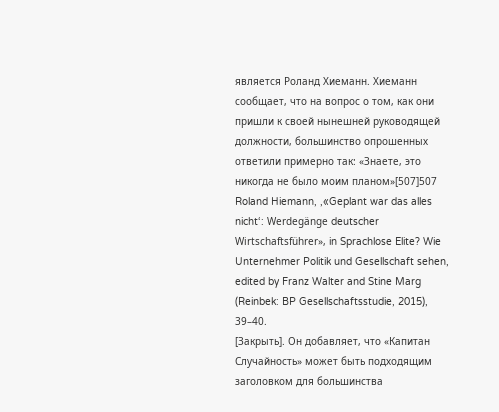является Роланд Хиеманн. Хиеманн сообщает, что на вопрос о том, как они пришли к своей нынешней руководящей должности, большинство опрошенных ответили примерно так: «Знаете, это никогда не было моим планом»[507]507
Roland Hiemann, ‚«Geplant war das alles nicht‘: Werdegänge deutscher Wirtschaftsführer», in Sprachlose Elite? Wie Unternehmer Politik und Gesellschaft sehen, edited by Franz Walter and Stine Marg (Reinbek: BP Gesellschaftsstudie, 2015), 39–40.
[Закрыть]. Он добавляет, что «Капитан Случайность» может быть подходящим заголовком для большинства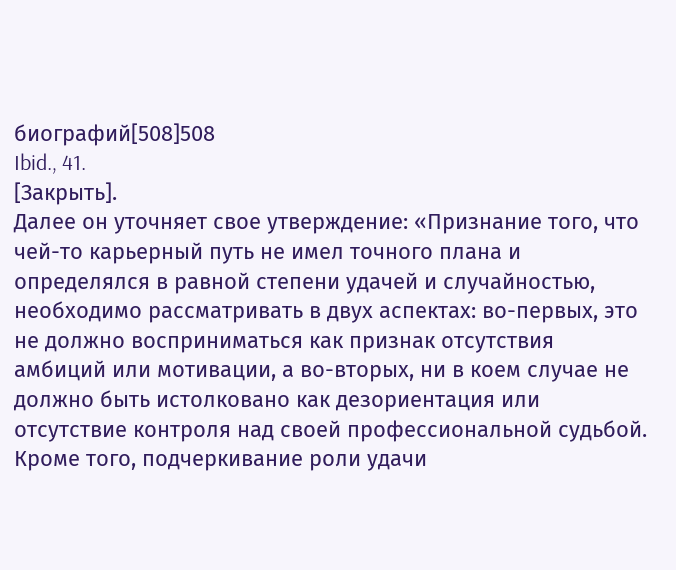биографий[508]508
Ibid., 41.
[Закрыть].
Далее он уточняет свое утверждение: «Признание того, что чей-то карьерный путь не имел точного плана и определялся в равной степени удачей и случайностью, необходимо рассматривать в двух аспектах: во-первых, это не должно восприниматься как признак отсутствия амбиций или мотивации, а во-вторых, ни в коем случае не должно быть истолковано как дезориентация или отсутствие контроля над своей профессиональной судьбой. Кроме того, подчеркивание роли удачи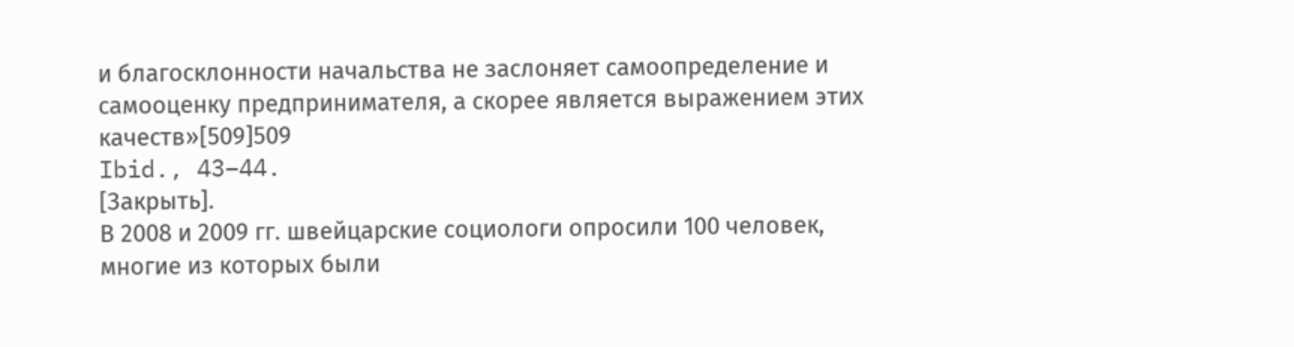и благосклонности начальства не заслоняет самоопределение и самооценку предпринимателя, а скорее является выражением этих качеств»[509]509
Ibid., 43–44.
[Закрыть].
В 2008 и 2009 гг. швейцарские социологи опросили 100 человек, многие из которых были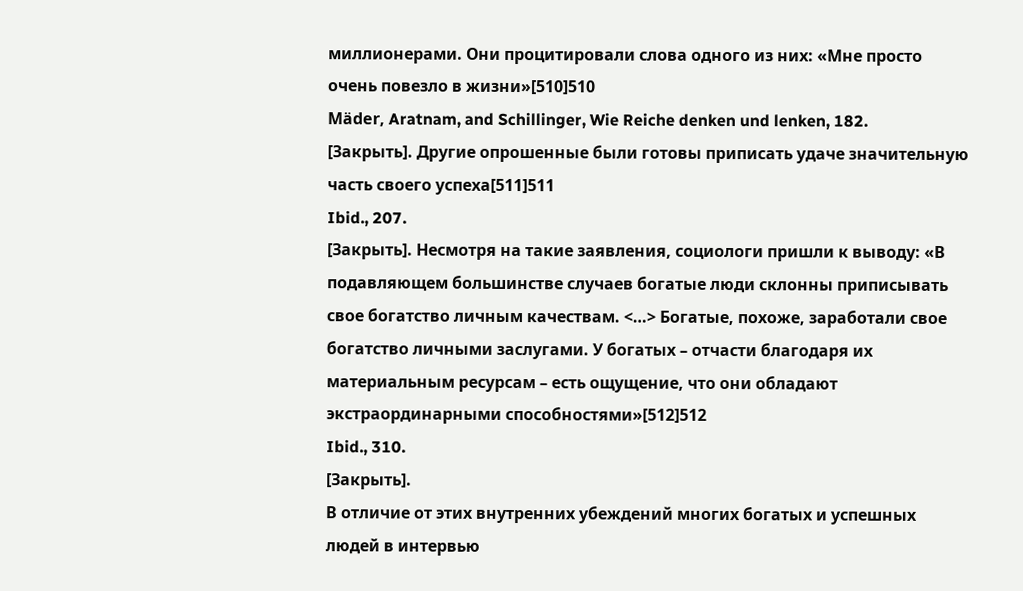миллионерами. Они процитировали слова одного из них: «Мне просто очень повезло в жизни»[510]510
Mäder, Aratnam, and Schillinger, Wie Reiche denken und lenken, 182.
[Закрыть]. Другие опрошенные были готовы приписать удаче значительную часть своего успеха[511]511
Ibid., 207.
[Закрыть]. Несмотря на такие заявления, социологи пришли к выводу: «В подавляющем большинстве случаев богатые люди склонны приписывать свое богатство личным качествам. <…> Богатые, похоже, заработали свое богатство личными заслугами. У богатых – отчасти благодаря их материальным ресурсам – есть ощущение, что они обладают экстраординарными способностями»[512]512
Ibid., 310.
[Закрыть].
В отличие от этих внутренних убеждений многих богатых и успешных людей в интервью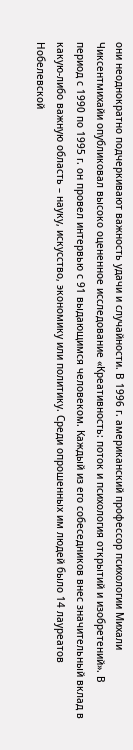они неоднократно подчеркивают важность удачи и случайности. В 1996 г. американский профессор психологии Михали Чиксентмихайи опубликовал высоко оцененное исследование «Креативность: поток и психология открытий и изобретений». В период с 1990 по 1995 г. он провел интервью с 91 выдающимся человеком. Каждый из его собеседников внес значительный вклад в какую-либо важную область – науку, искусство, экономику или политику. Среди опрошенных им людей было 14 лауреатов Нобелевской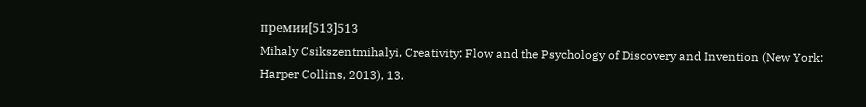премии[513]513
Mihaly Csikszentmihalyi, Creativity: Flow and the Psychology of Discovery and Invention (New York: Harper Collins, 2013), 13.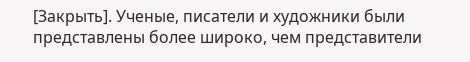[Закрыть]. Ученые, писатели и художники были представлены более широко, чем представители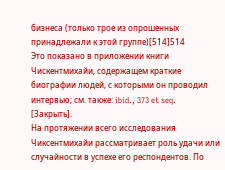бизнеса (только трое из опрошенных принадлежали к этой группе)[514]514
Это показано в приложении книги Чискентмихайи, содержащем краткие биографии людей, с которыми он проводил интервью; см. также: ibid., 373 et seq.
[Закрыть].
На протяжении всего исследования Чиксентмихайи рассматривает роль удачи или случайности в успехе его респондентов. По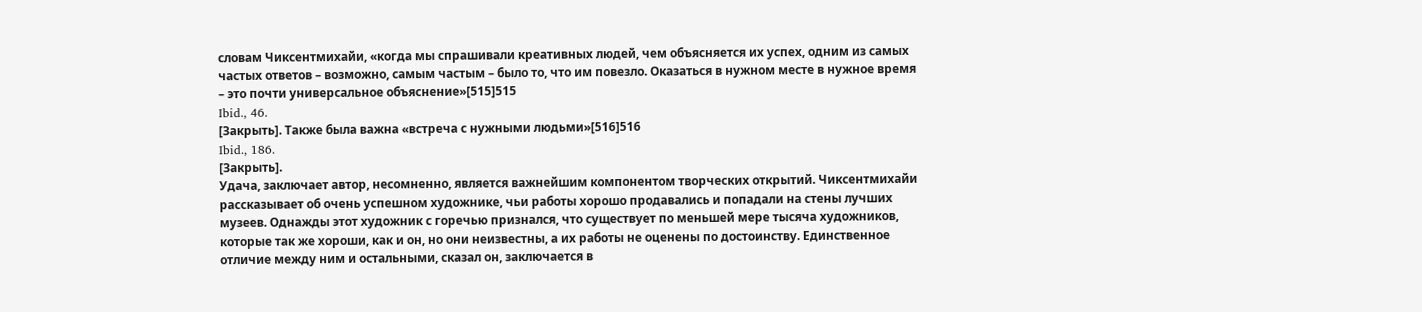словам Чиксентмихайи, «когда мы спрашивали креативных людей, чем объясняется их успех, одним из самых частых ответов – возможно, самым частым – было то, что им повезло. Оказаться в нужном месте в нужное время – это почти универсальное объяснение»[515]515
Ibid., 46.
[Закрыть]. Также была важна «встреча с нужными людьми»[516]516
Ibid., 186.
[Закрыть].
Удача, заключает автор, несомненно, является важнейшим компонентом творческих открытий. Чиксентмихайи рассказывает об очень успешном художнике, чьи работы хорошо продавались и попадали на стены лучших музеев. Однажды этот художник с горечью признался, что существует по меньшей мере тысяча художников, которые так же хороши, как и он, но они неизвестны, а их работы не оценены по достоинству. Единственное отличие между ним и остальными, сказал он, заключается в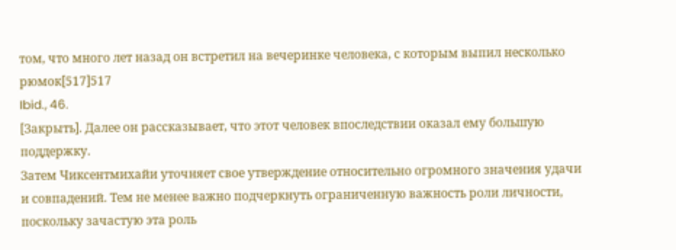том, что много лет назад он встретил на вечеринке человека, с которым выпил несколько рюмок[517]517
Ibid., 46.
[Закрыть]. Далее он рассказывает, что этот человек впоследствии оказал ему большую поддержку.
Затем Чиксентмихайи уточняет свое утверждение относительно огромного значения удачи и совпадений. Тем не менее важно подчеркнуть ограниченную важность роли личности, поскольку зачастую эта роль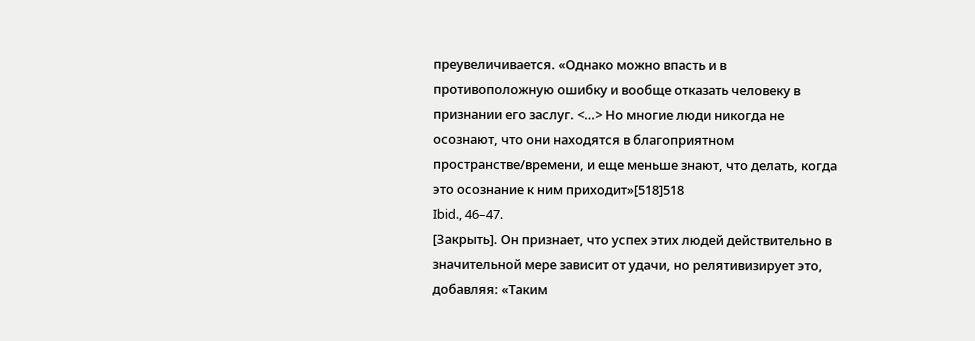преувеличивается. «Однако можно впасть и в противоположную ошибку и вообще отказать человеку в признании его заслуг. <…> Но многие люди никогда не осознают, что они находятся в благоприятном пространстве/времени, и еще меньше знают, что делать, когда это осознание к ним приходит»[518]518
Ibid., 46–47.
[Закрыть]. Он признает, что успех этих людей действительно в значительной мере зависит от удачи, но релятивизирует это, добавляя: «Таким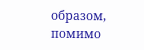образом, помимо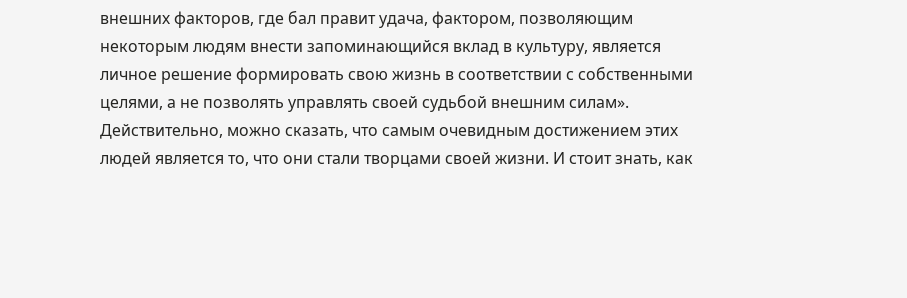внешних факторов, где бал правит удача, фактором, позволяющим некоторым людям внести запоминающийся вклад в культуру, является личное решение формировать свою жизнь в соответствии с собственными целями, а не позволять управлять своей судьбой внешним силам». Действительно, можно сказать, что самым очевидным достижением этих людей является то, что они стали творцами своей жизни. И стоит знать, как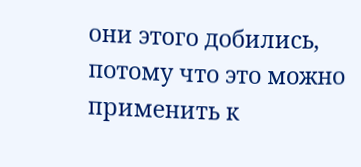они этого добились, потому что это можно применить к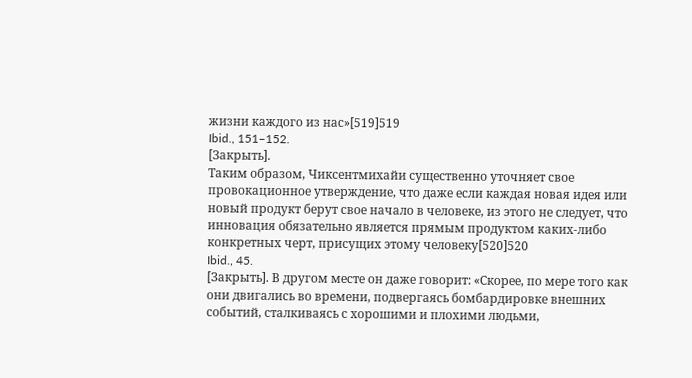жизни каждого из нас»[519]519
Ibid., 151–152.
[Закрыть].
Таким образом, Чиксентмихайи существенно уточняет свое провокационное утверждение, что даже если каждая новая идея или новый продукт берут свое начало в человеке, из этого не следует, что инновация обязательно является прямым продуктом каких-либо конкретных черт, присущих этому человеку[520]520
Ibid., 45.
[Закрыть]. В другом месте он даже говорит: «Скорее, по мере того как они двигались во времени, подвергаясь бомбардировке внешних событий, сталкиваясь с хорошими и плохими людьми,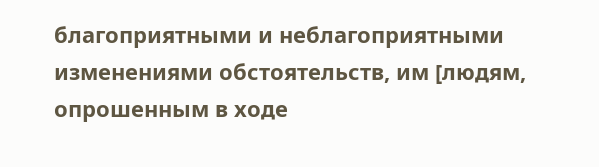благоприятными и неблагоприятными изменениями обстоятельств, им [людям, опрошенным в ходе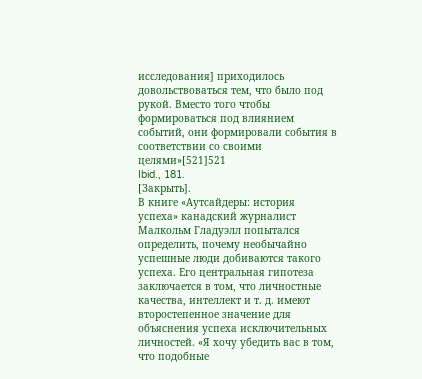исследования] приходилось довольствоваться тем, что было под рукой. Вместо того чтобы формироваться под влиянием событий, они формировали события в соответствии со своими целями»[521]521
Ibid., 181.
[Закрыть].
В книге «Аутсайдеры: история успеха» канадский журналист Малкольм Гладуэлл попытался определить, почему необычайно успешные люди добиваются такого успеха. Его центральная гипотеза заключается в том, что личностные качества, интеллект и т. д. имеют второстепенное значение для объяснения успеха исключительных личностей. «Я хочу убедить вас в том, что подобные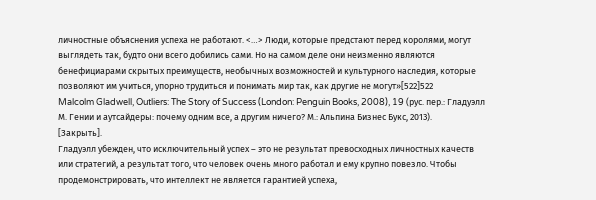личностные объяснения успеха не работают. <…> Люди, которые предстают перед королями, могут выглядеть так, будто они всего добились сами. Но на самом деле они неизменно являются бенефициарами скрытых преимуществ, необычных возможностей и культурного наследия, которые позволяют им учиться, упорно трудиться и понимать мир так, как другие не могут»[522]522
Malcolm Gladwell, Outliers: The Story of Success (London: Penguin Books, 2008), 19 (рус. пер.: Гладуэлл М. Гении и аутсайдеры: почему одним все, а другим ничего? М.: Альпина Бизнес Букс, 2013).
[Закрыть].
Гладуэлл убежден, что исключительный успех – это не результат превосходных личностных качеств или стратегий, а результат того, что человек очень много работал и ему крупно повезло. Чтобы продемонстрировать, что интеллект не является гарантией успеха,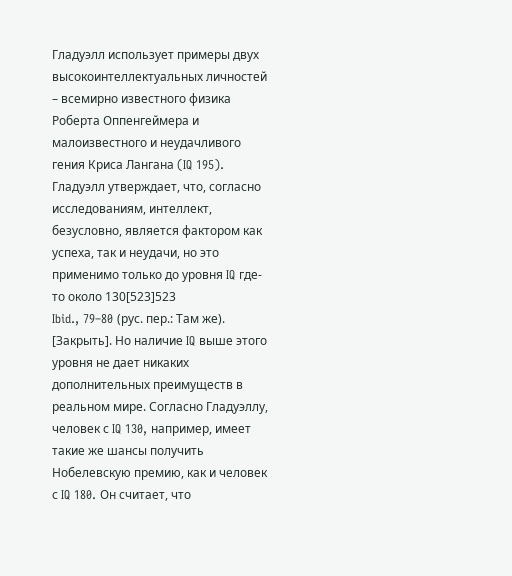Гладуэлл использует примеры двух высокоинтеллектуальных личностей – всемирно известного физика Роберта Оппенгеймера и малоизвестного и неудачливого гения Криса Лангана (IQ 195). Гладуэлл утверждает, что, согласно исследованиям, интеллект, безусловно, является фактором как успеха, так и неудачи, но это применимо только до уровня IQ где-то около 130[523]523
Ibid., 79–80 (рус. пер.: Там же).
[Закрыть]. Но наличие IQ выше этого уровня не дает никаких дополнительных преимуществ в реальном мире. Согласно Гладуэллу, человек с IQ 130, например, имеет такие же шансы получить Нобелевскую премию, как и человек с IQ 180. Он считает, что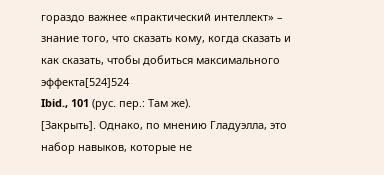гораздо важнее «практический интеллект» – знание того, что сказать кому, когда сказать и как сказать, чтобы добиться максимального эффекта[524]524
Ibid., 101 (рус. пер.: Там же).
[Закрыть]. Однако, по мнению Гладуэлла, это набор навыков, которые не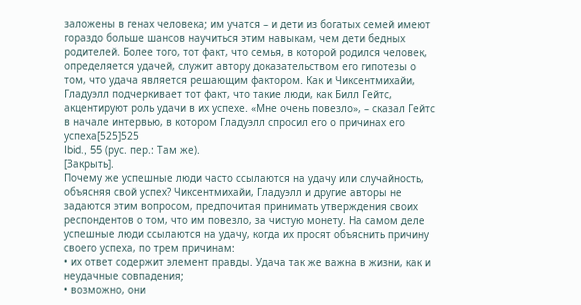заложены в генах человека; им учатся – и дети из богатых семей имеют гораздо больше шансов научиться этим навыкам, чем дети бедных родителей. Более того, тот факт, что семья, в которой родился человек, определяется удачей, служит автору доказательством его гипотезы о том, что удача является решающим фактором. Как и Чиксентмихайи, Гладуэлл подчеркивает тот факт, что такие люди, как Билл Гейтс, акцентируют роль удачи в их успехе. «Мне очень повезло», – сказал Гейтс в начале интервью, в котором Гладуэлл спросил его о причинах его успеха[525]525
Ibid., 55 (рус. пер.: Там же).
[Закрыть].
Почему же успешные люди часто ссылаются на удачу или случайность, объясняя свой успех? Чиксентмихайи, Гладуэлл и другие авторы не задаются этим вопросом, предпочитая принимать утверждения своих респондентов о том, что им повезло, за чистую монету. На самом деле успешные люди ссылаются на удачу, когда их просят объяснить причину своего успеха, по трем причинам:
• их ответ содержит элемент правды. Удача так же важна в жизни, как и неудачные совпадения;
• возможно, они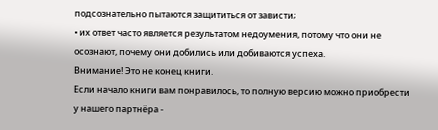подсознательно пытаются защититься от зависти;
• их ответ часто является результатом недоумения, потому что они не осознают, почему они добились или добиваются успеха.
Внимание! Это не конец книги.
Если начало книги вам понравилось, то полную версию можно приобрести у нашего партнёра -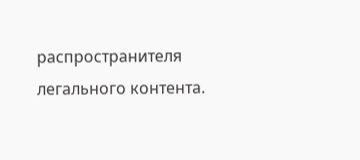распространителя легального контента.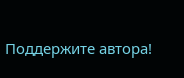Поддержите автора!